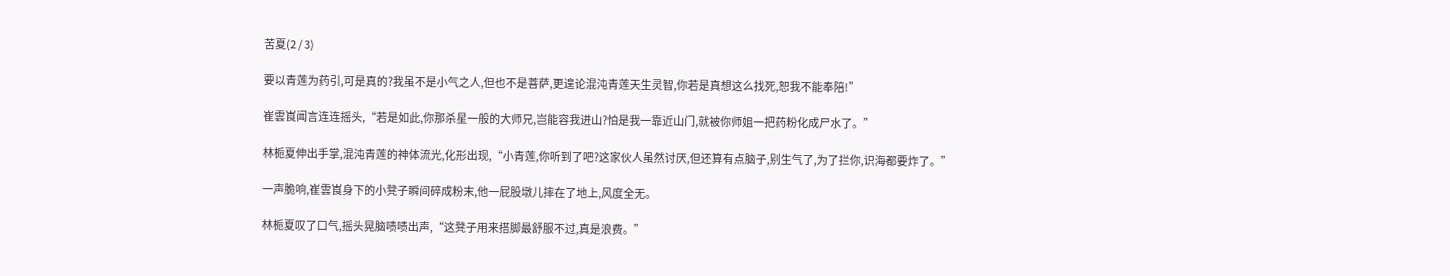苦夏(2 / 3)

要以青莲为药引,可是真的?我虽不是小气之人,但也不是菩萨,更遑论混沌青莲天生灵智,你若是真想这么找死,恕我不能奉陪!”

崔雲崀闻言连连摇头,“若是如此,你那杀星一般的大师兄,岂能容我进山?怕是我一靠近山门,就被你师姐一把药粉化成尸水了。”

林栀夏伸出手掌,混沌青莲的神体流光,化形出现,“小青莲,你听到了吧?这家伙人虽然讨厌,但还算有点脑子,别生气了,为了拦你,识海都要炸了。”

一声脆响,崔雲崀身下的小凳子瞬间碎成粉末,他一屁股墩儿摔在了地上,风度全无。

林栀夏叹了口气,摇头晃脑啧啧出声,“这凳子用来搭脚最舒服不过,真是浪费。”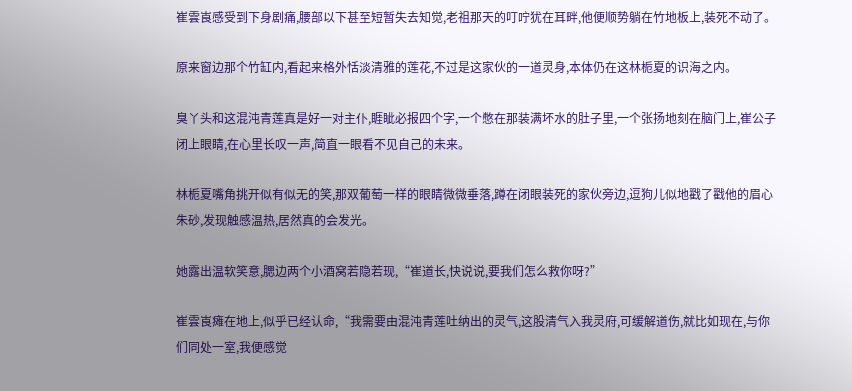崔雲崀感受到下身剧痛,腰部以下甚至短暂失去知觉,老祖那天的叮咛犹在耳畔,他便顺势躺在竹地板上,装死不动了。

原来窗边那个竹缸内,看起来格外恬淡清雅的莲花,不过是这家伙的一道灵身,本体仍在这林栀夏的识海之内。

臭丫头和这混沌青莲真是好一对主仆,睚眦必报四个字,一个憋在那装满坏水的肚子里,一个张扬地刻在脑门上,崔公子闭上眼睛,在心里长叹一声,简直一眼看不见自己的未来。

林栀夏嘴角挑开似有似无的笑,那双葡萄一样的眼睛微微垂落,蹲在闭眼装死的家伙旁边,逗狗儿似地戳了戳他的眉心朱砂,发现触感温热,居然真的会发光。

她露出温软笑意,腮边两个小酒窝若隐若现,“崔道长,快说说,要我们怎么救你呀?”

崔雲崀瘫在地上,似乎已经认命,“我需要由混沌青莲吐纳出的灵气,这股清气入我灵府,可缓解道伤,就比如现在,与你们同处一室,我便感觉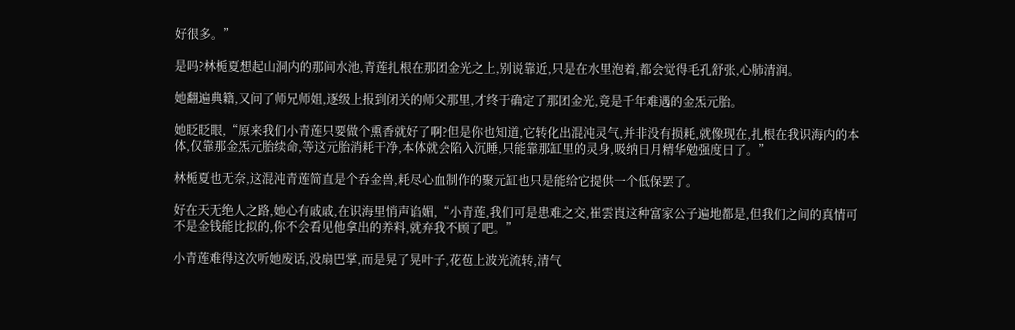好很多。”

是吗?林栀夏想起山洞内的那间水池,青莲扎根在那团金光之上,别说靠近,只是在水里泡着,都会觉得毛孔舒张,心肺清润。

她翻遍典籍,又问了师兄师姐,逐级上报到闭关的师父那里,才终于确定了那团金光,竟是千年难遇的金炁元胎。

她眨眨眼,“原来我们小青莲只要做个熏香就好了啊?但是你也知道,它转化出混沌灵气,并非没有损耗,就像现在,扎根在我识海内的本体,仅靠那金炁元胎续命,等这元胎消耗干净,本体就会陷入沉睡,只能靠那缸里的灵身,吸纳日月精华勉强度日了。”

林栀夏也无奈,这混沌青莲简直是个吞金兽,耗尽心血制作的聚元缸也只是能给它提供一个低保罢了。

好在天无绝人之路,她心有戚戚,在识海里悄声谄媚,“小青莲,我们可是患难之交,崔雲崀这种富家公子遍地都是,但我们之间的真情可不是金钱能比拟的,你不会看见他拿出的养料,就弃我不顾了吧。”

小青莲难得这次听她废话,没扇巴掌,而是晃了晃叶子,花苞上波光流转,清气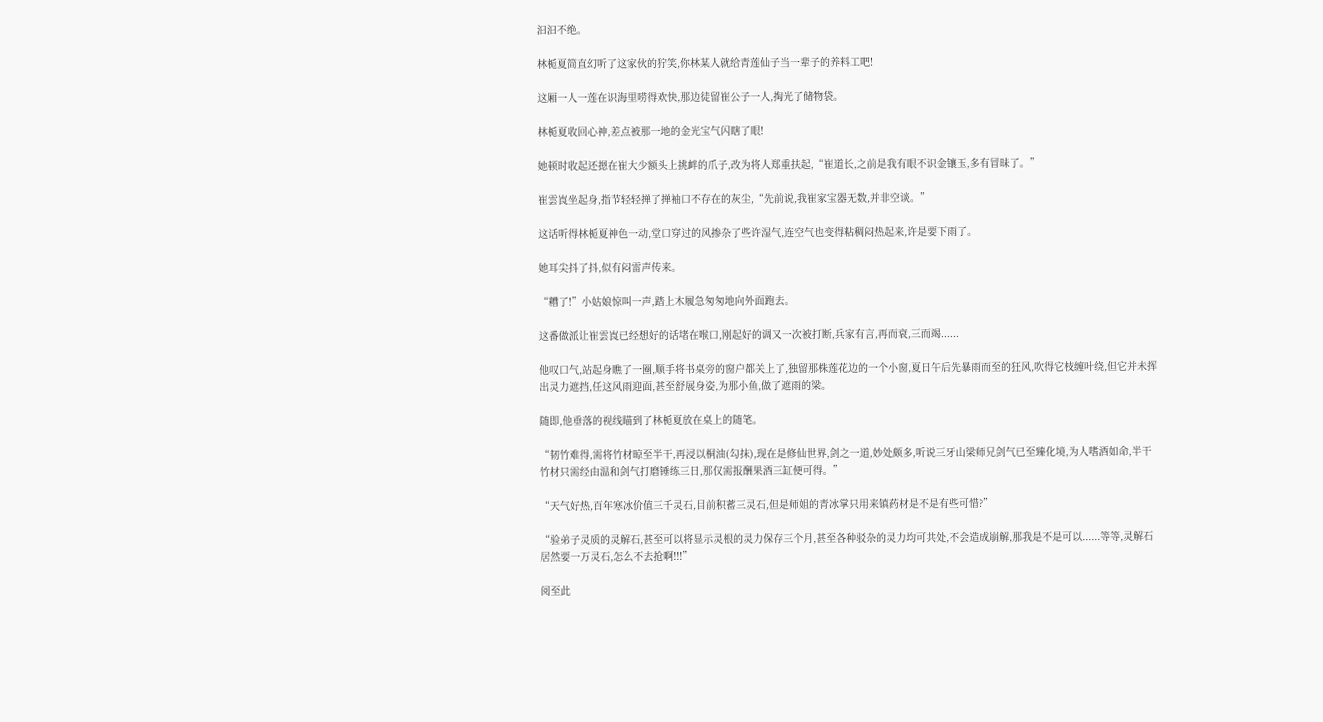汩汩不绝。

林栀夏简直幻听了这家伙的狞笑,你林某人就给青莲仙子当一辈子的养料工吧!

这厢一人一莲在识海里唠得欢快,那边徒留崔公子一人,掏光了储物袋。

林栀夏收回心神,差点被那一地的金光宝气闪瞎了眼!

她顿时收起还摁在崔大少额头上挑衅的爪子,改为将人郑重扶起,“崔道长,之前是我有眼不识金镶玉,多有冒昧了。”

崔雲崀坐起身,指节轻轻掸了掸袖口不存在的灰尘,“先前说,我崔家宝器无数,并非空谈。”

这话听得林栀夏神色一动,堂口穿过的风掺杂了些许湿气,连空气也变得粘稠闷热起来,许是要下雨了。

她耳尖抖了抖,似有闷雷声传来。

“糟了!”小姑娘惊叫一声,踏上木履急匆匆地向外面跑去。

这番做派让崔雲崀已经想好的话堵在喉口,刚起好的调又一次被打断,兵家有言,再而衰,三而竭......

他叹口气,站起身瞧了一圈,顺手将书桌旁的窗户都关上了,独留那株莲花边的一个小窗,夏日午后先暴雨而至的狂风,吹得它枝缠叶绕,但它并未挥出灵力遮挡,任这风雨迎面,甚至舒展身姿,为那小鱼,做了遮雨的梁。

随即,他垂落的视线瞄到了林栀夏放在桌上的随笔。

“韧竹难得,需将竹材晾至半干,再浸以桐油(勾抹),现在是修仙世界,剑之一道,妙处颇多,听说三牙山梁师兄剑气已至臻化境,为人嗜酒如命,半干竹材只需经由温和剑气打磨锤练三日,那仅需报酬果酒三缸便可得。”

“天气好热,百年寒冰价值三千灵石,目前积蓄三灵石,但是师姐的青冰掌只用来镇药材是不是有些可惜?”

“验弟子灵质的灵解石,甚至可以将显示灵根的灵力保存三个月,甚至各种驳杂的灵力均可共处,不会造成崩解,那我是不是可以......等等,灵解石居然要一万灵石,怎么不去抢啊!!!”

阅至此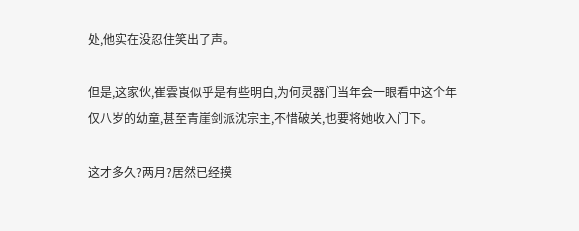处,他实在没忍住笑出了声。

但是,这家伙,崔雲崀似乎是有些明白,为何灵器门当年会一眼看中这个年仅八岁的幼童,甚至青崖剑派沈宗主,不惜破关,也要将她收入门下。

这才多久?两月?居然已经摸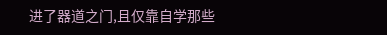进了器道之门,且仅靠自学那些